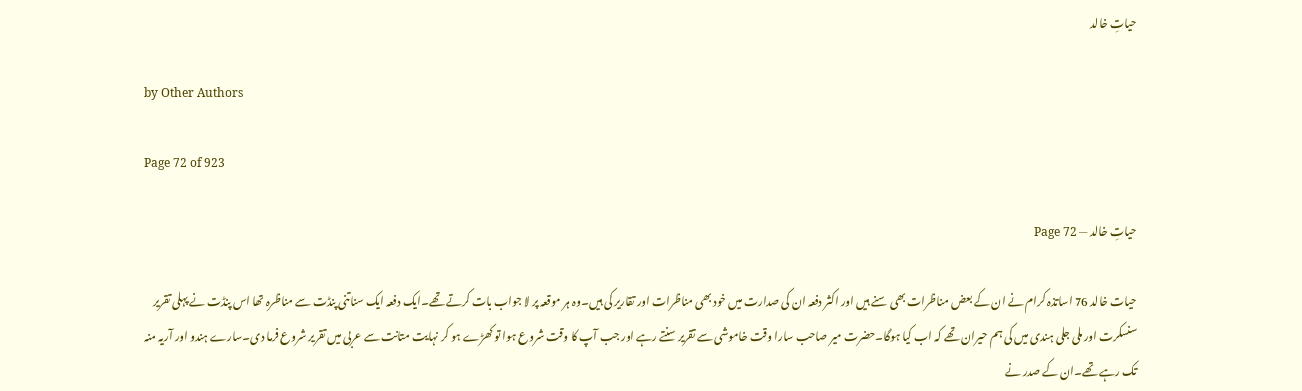حیاتِ خالد

by Other Authors

Page 72 of 923

حیاتِ خالد — Page 72

حیات خالد 76 اساتذہ کرام نے ان کے بعض مناظرات بھی سنے ہیں اور اکثر دفعہ ان کی صدارت میں خود بھی مناظرات اور تقاریر کی ہیں۔وہ ہر موقعہ پر لا جواب بات کرتے تھے۔ایک دفعہ ایک سناتنی پنڈت سے مناظرہ تھا اس پنڈت نے پہلی تقریر سنسکرت اور ملی جلی ہندی میں کی ہم حیران تھے کہ اب کیا ہوگا۔حضرت میر صاحب سارا وقت خاموشی سے تقریر سنتے رہے اور جب آپ کا وقت شروع ہوا تو کھڑے ہو کر نہایت متانت سے عربی میں تقریر شروع فرما دی۔سارے ہندو اور آریہ منہ تک رہے تھے۔ان کے صدر نے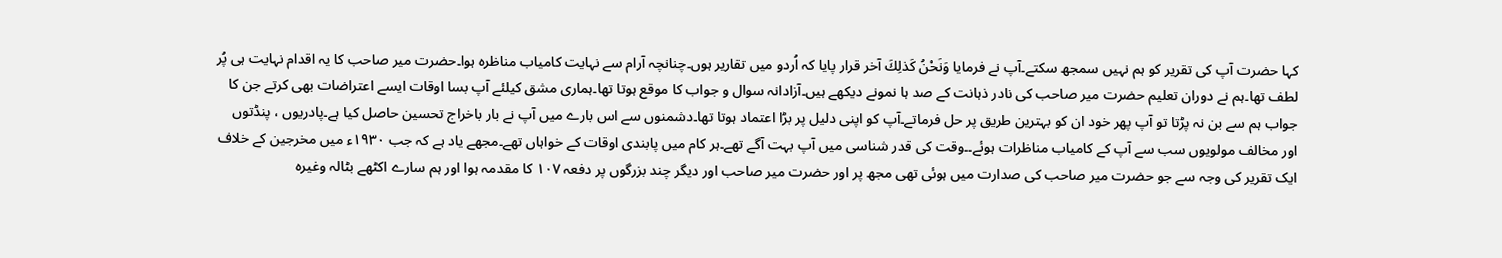کہا حضرت آپ کی تقریر کو ہم نہیں سمجھ سکتے۔آپ نے فرمایا وَنَحْنُ كَذلِكَ آخر قرار پایا کہ اُردو میں تقاریر ہوں۔چنانچہ آرام سے نہایت کامیاب مناظرہ ہوا۔حضرت میر صاحب کا یہ اقدام نہایت ہی پُر لطف تھا۔ہم نے دوران تعلیم حضرت میر صاحب کی نادر ذہانت کے صد ہا نمونے دیکھے ہیں۔آزادانہ سوال و جواب کا موقع ہوتا تھا۔ہماری مشق کیلئے آپ بسا اوقات ایسے اعتراضات بھی کرتے جن کا جواب ہم سے بن نہ پڑتا تو آپ پھر خود ان کو بہترین طریق پر حل فرماتے۔آپ کو اپنی دلیل پر بڑا اعتماد ہوتا تھا۔دشمنوں سے اس بارے میں آپ نے بار باخراج تحسین حاصل کیا ہے۔پادریوں ، پنڈتوں اور مخالف مولویوں سب سے آپ کے کامیاب مناظرات ہوئے۔۔وقت کی قدر شناسی میں آپ بہت آگے تھے۔ہر کام میں پابندی اوقات کے خواہاں تھے۔مجھے یاد ہے کہ جب ۱۹۳۰ء میں مخرجین کے خلاف ایک تقریر کی وجہ سے جو حضرت میر صاحب کی صدارت میں ہوئی تھی مجھ پر اور حضرت میر صاحب اور دیگر چند بزرگوں پر دفعہ ۱۰۷ کا مقدمہ ہوا اور ہم سارے اکٹھے بٹالہ وغیرہ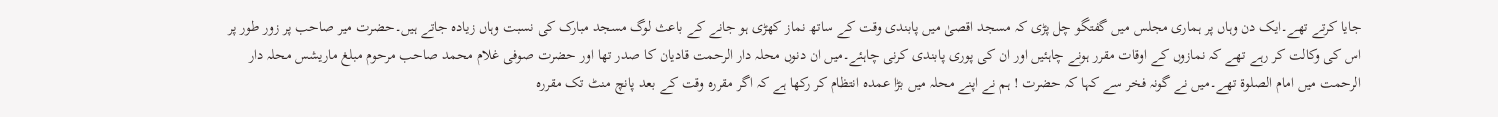جایا کرتے تھے۔ایک دن وہاں پر ہماری مجلس میں گفتگو چل پڑی کہ مسجد اقصیٰ میں پابندی وقت کے ساتھ نماز کھڑی ہو جانے کے باعث لوگ مسجد مبارک کی نسبت وہاں زیادہ جاتے ہیں۔حضرت میر صاحب پر زور طور پر اس کی وکالت کر رہے تھے کہ نمازوں کے اوقات مقرر ہونے چاہئیں اور ان کی پوری پابندی کرنی چاہئے۔میں ان دنوں محلہ دار الرحمت قادیان کا صدر تھا اور حضرت صوفی غلام محمد صاحب مرحوم مبلغ ماریشس محلہ دار الرحمت میں امام الصلوۃ تھے۔میں نے گونہ فخر سے کہا کہ حضرت ! ہم نے اپنے محلہ میں بڑا عمدہ انتظام کر رکھا ہے کہ اگر مقررہ وقت کے بعد پانچ منٹ تک مقررہ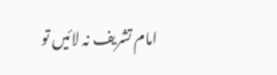امام تشریف نہ لائیں تو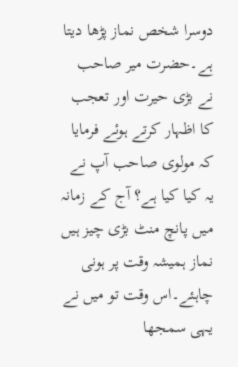دوسرا شخص نماز پڑھا دیتا ہے۔حضرت میر صاحب نے بڑی حیرت اور تعجب کا اظہار کرتے ہوئے فرمایا کہ مولوی صاحب آپ نے یہ کیا کیا ہے؟ آج کے زمانہ میں پانچ منٹ بڑی چیز ہیں نماز ہمیشہ وقت پر ہونی چاہئے۔اس وقت تو میں نے یہی سمجھا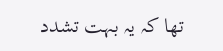تھا کہ یہ بہت تشدد